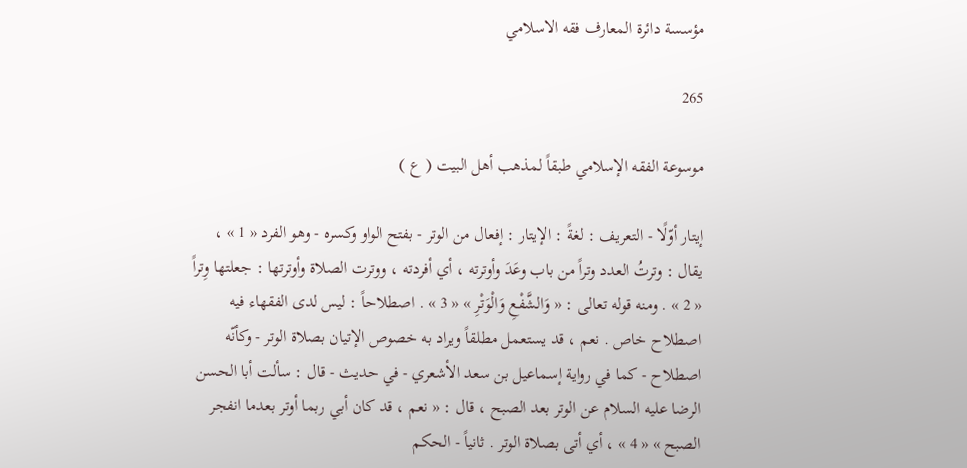مؤسسة دائرة المعارف فقه الاسلامي

265

موسوعة الفقه الإسلامي طبقاً لمذهب أهل البيت ( ع )

إيتار أوّلًا - التعريف : لغةً : الإيتار : إفعال من الوتر - بفتح الواو وكسره - وهو الفرد « 1 » ، يقال : وترتُ العدد وتراً من باب وعَدَ وأوترته ، أي أفردته ، ووترت الصلاة وأوترتها : جعلتها وِتراً « 2 » . ومنه قوله تعالى : « وَالشَّفْعِ وَالْوَتْرِ » « 3 » . اصطلاحاً : ليس لدى الفقهاء فيه اصطلاح خاص . نعم ، قد يستعمل مطلقاً ويراد به خصوص الإتيان بصلاة الوتر - وكأنّه اصطلاح - كما في رواية إسماعيل بن سعد الأشعري - في حديث - قال : سألت أبا الحسن الرضا عليه السلام عن الوتر بعد الصبح ، قال : « نعم ، قد كان أبي ربما أوتر بعدما انفجر الصبح » « 4 » ، أي أتى بصلاة الوتر . ثانياً - الحكم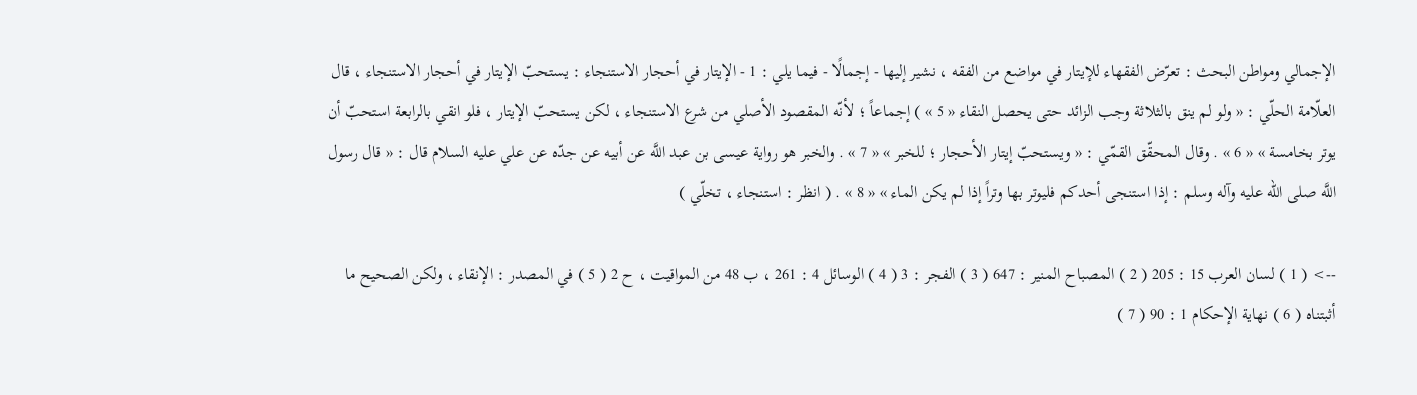الإجمالي ومواطن البحث : تعرّض الفقهاء للإيتار في مواضع من الفقه ، نشير إليها - إجمالًا - فيما يلي : 1 - الإيتار في أحجار الاستنجاء : يستحبّ الإيتار في أحجار الاستنجاء ، قال العلّامة الحلّي : « ولو لم ينق بالثلاثة وجب الزائد حتى يحصل النقاء « 5 » ) إجماعاً ؛ لأنّه المقصود الأصلي من شرع الاستنجاء ، لكن يستحبّ الإيتار ، فلو انقي بالرابعة استحبّ أن يوتر بخامسة » « 6 » . وقال المحقّق القمّي : « ويستحبّ إيتار الأحجار ؛ للخبر » « 7 » . والخبر هو رواية عيسى بن عبد اللَّه عن أبيه عن جدّه عن علي عليه السلام قال : « قال رسول اللَّه صلى الله عليه وآله وسلم : إذا استنجى أحدكم فليوتر بها وتراً إذا لم يكن الماء » « 8 » . ( انظر : استنجاء ، تخلّي )

--> ( 1 ) لسان العرب 15 : 205 ( 2 ) المصباح المنير : 647 ( 3 ) الفجر : 3 ( 4 ) الوسائل 4 : 261 ، ب 48 من المواقيت ، ح 2 ( 5 ) في المصدر : الإنقاء ، ولكن الصحيح ما أثبتناه ( 6 ) نهاية الإحكام 1 : 90 ( 7 )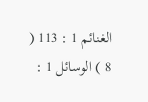الغنائم 1 : 113 ( 8 ) الوسائل 1 :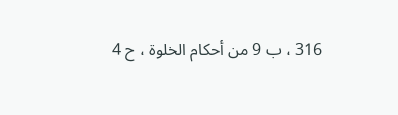316 ، ب 9 من أحكام الخلوة ، ح 4